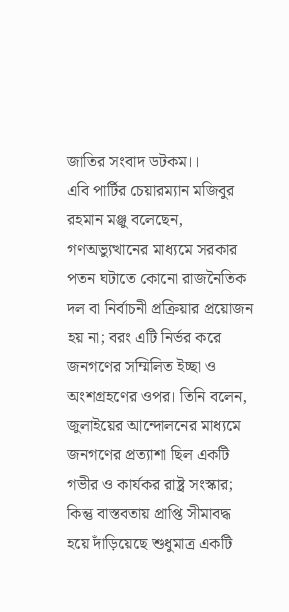জাতির সংবাদ ডটকম।।
এবি পার্টির চেয়ারম্যান মজিবুর রহমান মঞ্জু বলেছেন, গণঅভ্যুত্থানের মাধ্যমে সরকার পতন ঘটাতে কোনো রাজনৈতিক দল বা নির্বাচনী প্রক্রিয়ার প্রয়োজন হয় না; বরং এটি নির্ভর করে জনগণের সম্মিলিত ইচ্ছা ও অংশগ্রহণের ওপর। তিনি বলেন, জুলাইয়ের আন্দোলনের মাধ্যমে জনগণের প্রত্যাশা ছিল একটি গভীর ও কার্যকর রাষ্ট্র সংস্কার; কিন্তু বাস্তবতায় প্রাপ্তি সীমাবদ্ধ হয়ে দাঁড়িয়েছে শুধুমাত্র একটি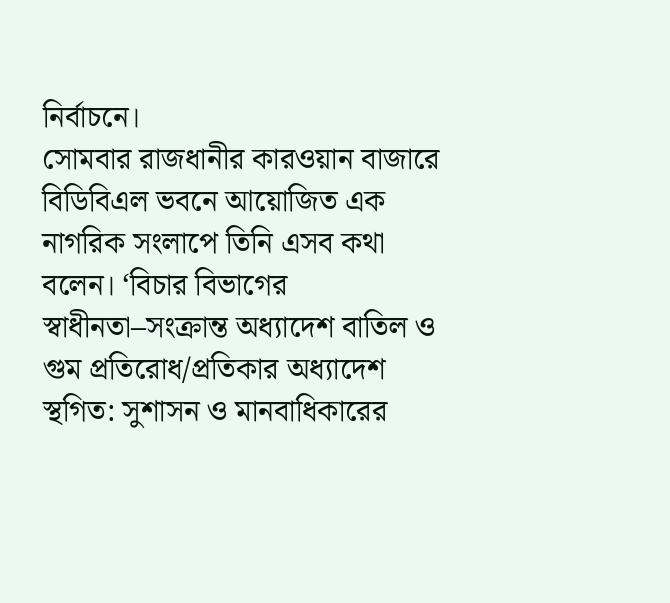নির্বাচনে।
সোমবার রাজধানীর কারওয়ান বাজারে বিডিবিএল ভবনে আয়োজিত এক নাগরিক সংলাপে তিনি এসব কথা বলেন। ‘বিচার বিভাগের স্বাধীনতা–সংক্রান্ত অধ্যাদেশ বাতিল ও গুম প্রতিরোধ/প্রতিকার অধ্যাদেশ স্থগিত: সুশাসন ও মানবাধিকারের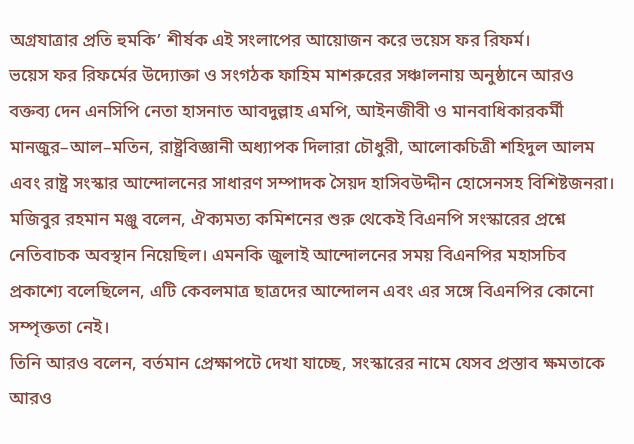অগ্রযাত্রার প্রতি হুমকি’ শীর্ষক এই সংলাপের আয়োজন করে ভয়েস ফর রিফর্ম।
ভয়েস ফর রিফর্মের উদ্যোক্তা ও সংগঠক ফাহিম মাশরুরের সঞ্চালনায় অনুষ্ঠানে আরও বক্তব্য দেন এনসিপি নেতা হাসনাত আবদুল্লাহ এমপি, আইনজীবী ও মানবাধিকারকর্মী মানজুর–আল–মতিন, রাষ্ট্রবিজ্ঞানী অধ্যাপক দিলারা চৌধুরী, আলোকচিত্রী শহিদুল আলম এবং রাষ্ট্র সংস্কার আন্দোলনের সাধারণ সম্পাদক সৈয়দ হাসিবউদ্দীন হোসেনসহ বিশিষ্টজনরা।
মজিবুর রহমান মঞ্জু বলেন, ঐক্যমত্য কমিশনের শুরু থেকেই বিএনপি সংস্কারের প্রশ্নে নেতিবাচক অবস্থান নিয়েছিল। এমনকি জুলাই আন্দোলনের সময় বিএনপির মহাসচিব প্রকাশ্যে বলেছিলেন, এটি কেবলমাত্র ছাত্রদের আন্দোলন এবং এর সঙ্গে বিএনপির কোনো সম্পৃক্ততা নেই।
তিনি আরও বলেন, বর্তমান প্রেক্ষাপটে দেখা যাচ্ছে, সংস্কারের নামে যেসব প্রস্তাব ক্ষমতাকে আরও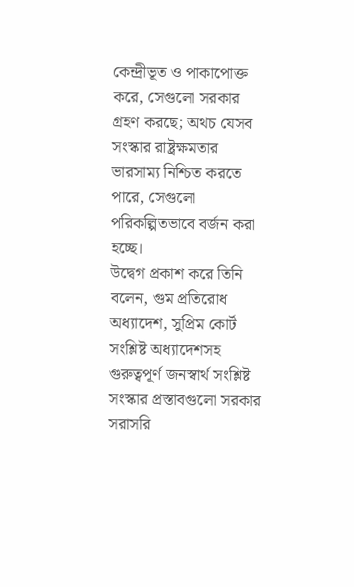কেন্দ্রীভূত ও পাকাপোক্ত করে, সেগুলো সরকার গ্রহণ করছে; অথচ যেসব সংস্কার রাষ্ট্রক্ষমতার ভারসাম্য নিশ্চিত করতে পারে, সেগুলো পরিকল্পিতভাবে বর্জন করা হচ্ছে।
উদ্বেগ প্রকাশ করে তিনি বলেন, গুম প্রতিরোধ অধ্যাদেশ, সুপ্রিম কোর্ট সংশ্লিষ্ট অধ্যাদেশসহ গুরুত্বপূর্ণ জনস্বার্থ সংশ্লিষ্ট সংস্কার প্রস্তাবগুলো সরকার সরাসরি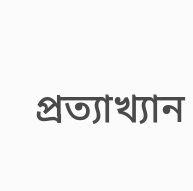প্রত্যাখ্যান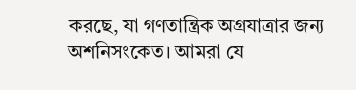করছে, যা গণতান্ত্রিক অগ্রযাত্রার জন্য অশনিসংকেত। আমরা যে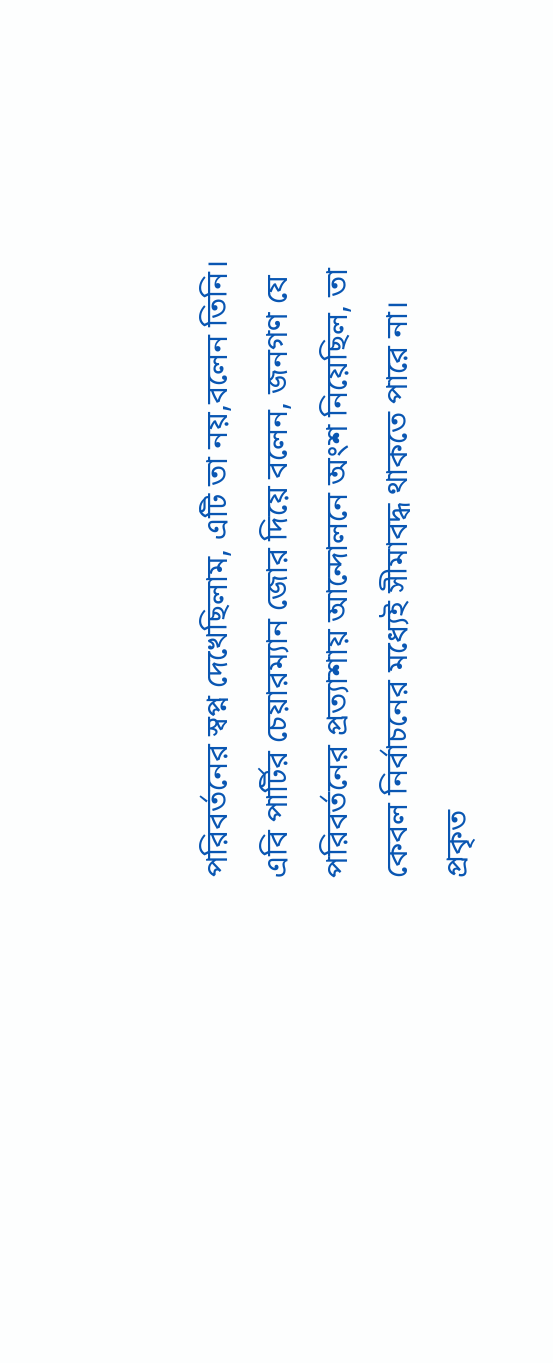পরিবর্তনের স্বপ্ন দেখেছিলাম, এটি তা নয়,বলেন তিনি।
এবি পার্টির চেয়ারম্যান জোর দিয়ে বলেন, জনগণ যে পরিবর্তনের প্রত্যাশায় আন্দোলনে অংশ নিয়েছিল, তা কেবল নির্বাচনের মধ্যেই সীমাবদ্ধ থাকতে পারে না। প্রকৃত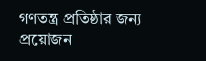গণতন্ত্র প্রতিষ্ঠার জন্য প্রয়োজন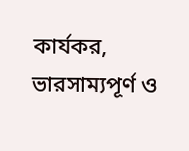কার্যকর, ভারসাম্যপূর্ণ ও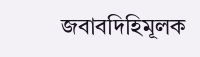জবাবদিহিমূলক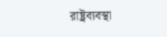রাষ্ট্রব্যবস্থা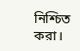নিশ্চিত করা।